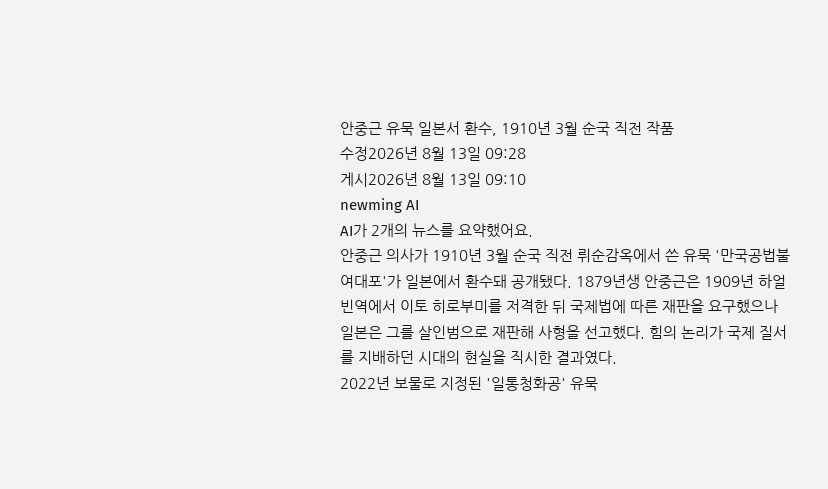안중근 유묵 일본서 환수, 1910년 3월 순국 직전 작품
수정2026년 8월 13일 09:28
게시2026년 8월 13일 09:10
newming AI
AI가 2개의 뉴스를 요약했어요.
안중근 의사가 1910년 3월 순국 직전 뤼순감옥에서 쓴 유묵 '만국공법불여대포'가 일본에서 환수돼 공개됐다. 1879년생 안중근은 1909년 하얼빈역에서 이토 히로부미를 저격한 뒤 국제법에 따른 재판을 요구했으나 일본은 그를 살인범으로 재판해 사형을 선고했다. 힘의 논리가 국제 질서를 지배하던 시대의 현실을 직시한 결과였다.
2022년 보물로 지정된 '일통청화공' 유묵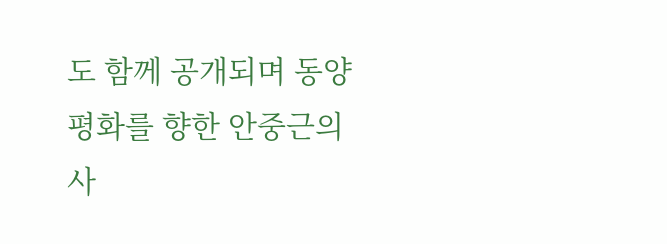도 함께 공개되며 동양 평화를 향한 안중근의 사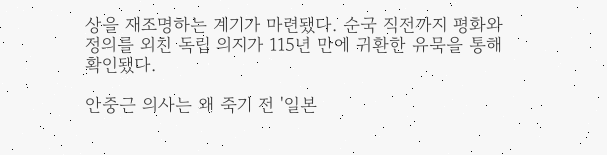상을 재조명하는 계기가 마련됐다. 순국 직전까지 평화와 정의를 외친 독립 의지가 115년 만에 귀환한 유묵을 통해 확인됐다.

안중근 의사는 왜 죽기 전 '일본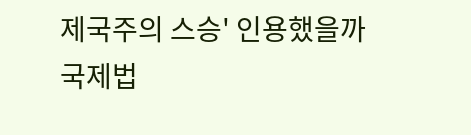제국주의 스승' 인용했을까
국제법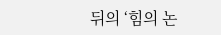뒤의 ‘힘의 논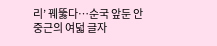리’ 꿰뚫다…순국 앞둔 안중근의 여덟 글자